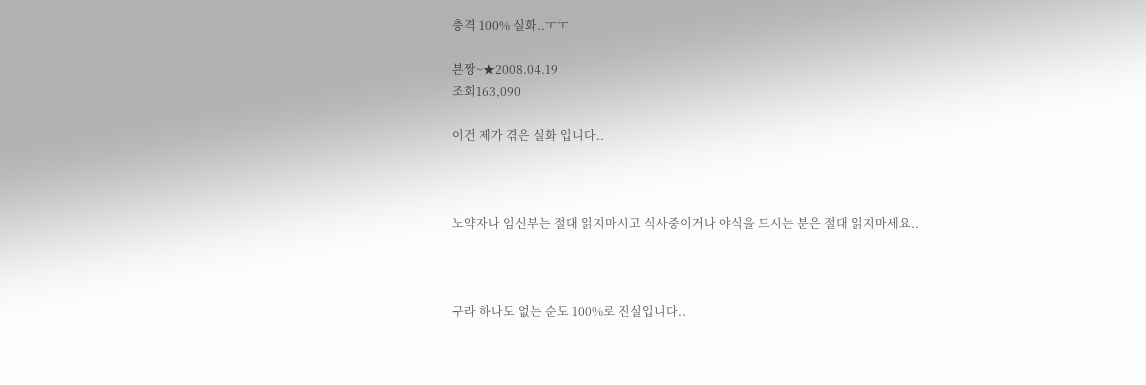충격 100% 실화..ㅜㅜ

뵨짱~★2008.04.19
조회163,090

이건 제가 겪은 실화 입니다..



노약자나 임신부는 절대 읽지마시고 식사중이거나 야식을 드시는 분은 절대 읽지마세요..



구라 하나도 없는 순도 100%로 진실입니다..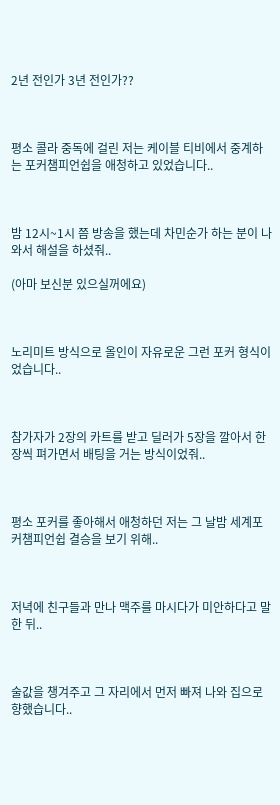2년 전인가 3년 전인가??



평소 콜라 중독에 걸린 저는 케이블 티비에서 중계하는 포커챔피언쉽을 애청하고 있었습니다..



밤 12시~1시 쯤 방송을 했는데 차민순가 하는 분이 나와서 해설을 하셨줘..

(아마 보신분 있으실꺼에요)



노리미트 방식으로 올인이 자유로운 그런 포커 형식이 었습니다..



참가자가 2장의 카트를 받고 딜러가 5장을 깔아서 한장씩 펴가면서 배팅을 거는 방식이었줘..



평소 포커를 좋아해서 애청하던 저는 그 날밤 세계포커챔피언쉽 결승을 보기 위해..



저녁에 친구들과 만나 맥주를 마시다가 미안하다고 말한 뒤..



술값을 챙겨주고 그 자리에서 먼저 빠져 나와 집으로 향했습니다..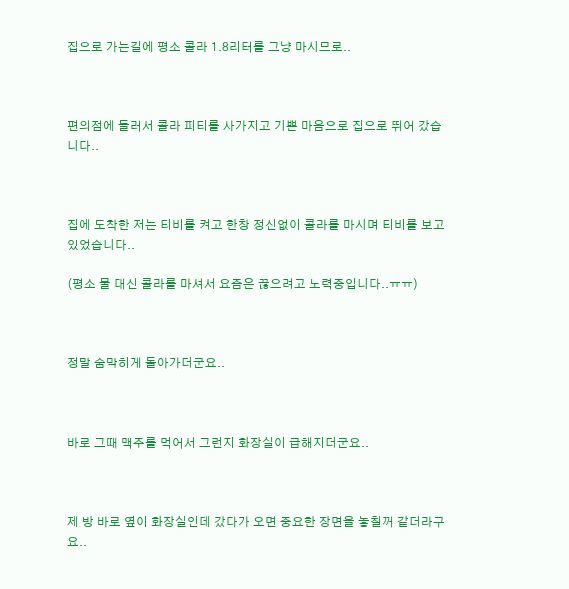집으로 가는길에 평소 콜라 1.8리터를 그냥 마시므로..



편의점에 들러서 콜라 피티를 사가지고 기쁜 마음으로 집으로 뛰어 갔습니다..



집에 도착한 저는 티비를 켜고 한창 정신없이 콜라를 마시며 티비를 보고 있었습니다..

(평소 물 대신 콜라를 마셔서 요즘은 끊으려고 노력중입니다..ㅠㅠ)



정말 숨막히게 돌아가더군요..



바로 그때 맥주를 먹어서 그런지 화장실이 급해지더군요..



제 방 바로 옆이 화장실인데 갔다가 오면 중요한 장면을 놓칠꺼 같더라구요..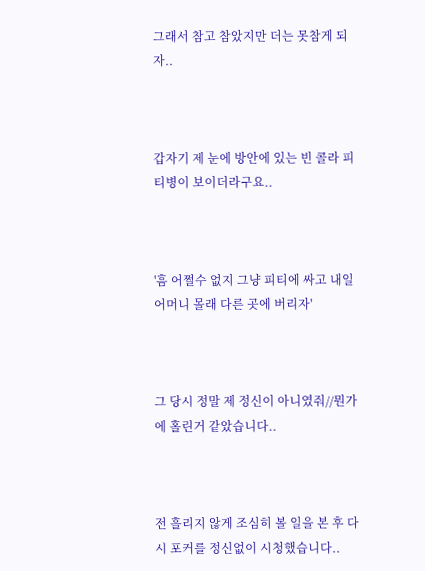그래서 참고 참았지만 더는 못참게 되자..



갑자기 제 눈에 방안에 있는 빈 콜라 피티병이 보이더라구요..



'흠 어쩔수 없지 그냥 피티에 싸고 내일 어머니 몰래 다른 곳에 버리자'



그 당시 정말 제 정신이 아니였줘//뭔가에 홀린거 같았습니다..



전 흘리지 않게 조심히 볼 일을 본 후 다시 포커를 정신없이 시청했습니다..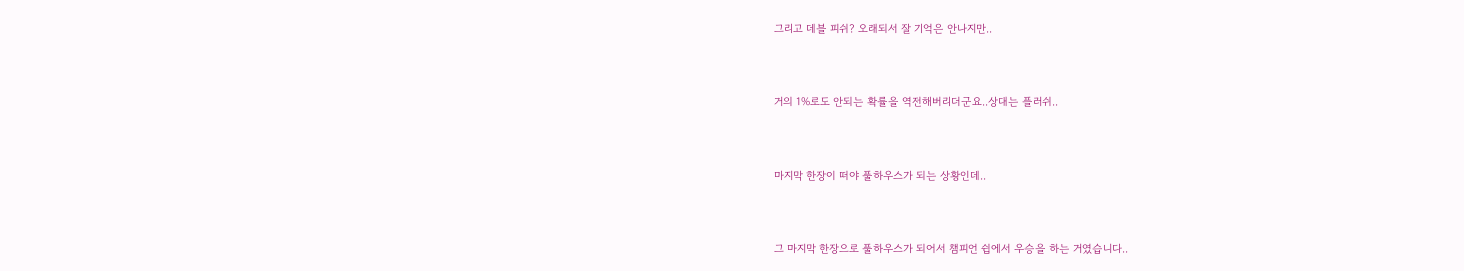그리고 데블 피쉬? 오래되서 잘 기억은 안나지만..



거의 1%로도 안되는 확률을 역전해버리더군요..상대는 플러쉬..



마지막 한장이 떠야 풀하우스가 되는 상황인데..



그 마지막 한장으로 풀하우스가 되어서 챔피언 쉽에서 우승을 하는 거였습니다..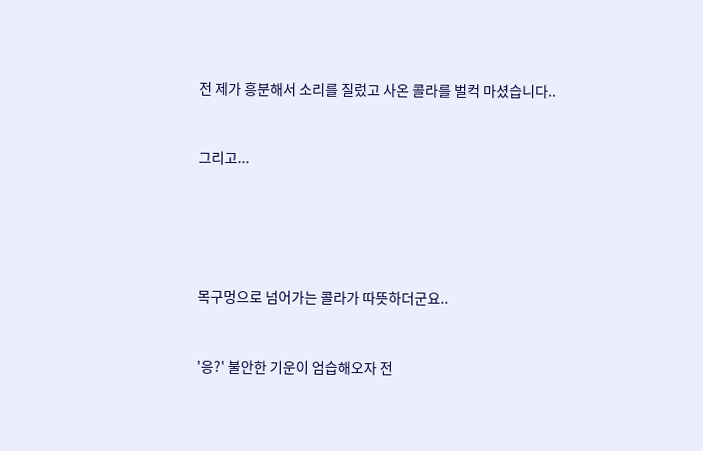전 제가 흥분해서 소리를 질렀고 사온 콜라를 벌컥 마셨습니다..



그리고...







목구멍으로 넘어가는 콜라가 따뜻하더군요..



'응?' 불안한 기운이 엄습해오자 전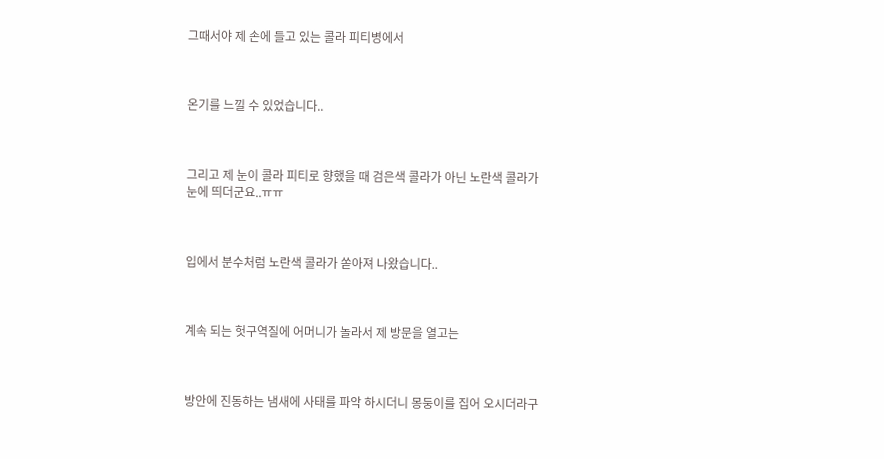그때서야 제 손에 들고 있는 콜라 피티병에서



온기를 느낄 수 있었습니다..



그리고 제 눈이 콜라 피티로 향했을 때 검은색 콜라가 아닌 노란색 콜라가 눈에 띄더군요..ㅠㅠ



입에서 분수처럼 노란색 콜라가 쏟아져 나왔습니다..



계속 되는 헛구역질에 어머니가 놀라서 제 방문을 열고는



방안에 진동하는 냄새에 사태를 파악 하시더니 몽둥이를 집어 오시더라구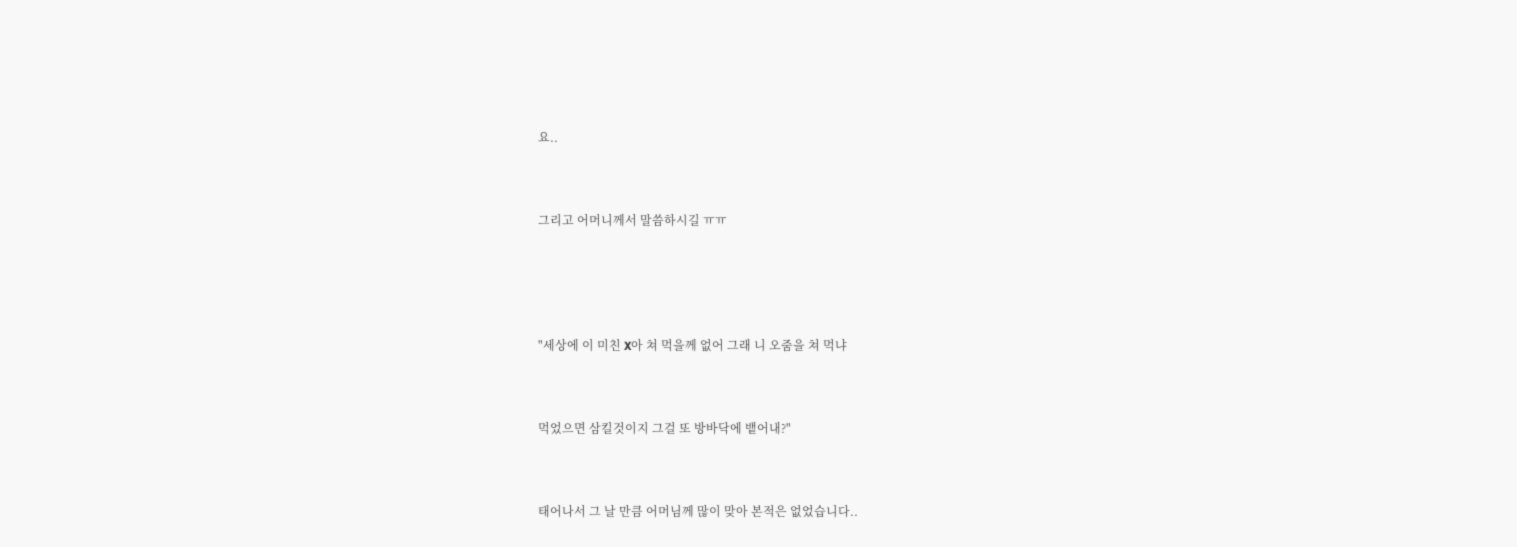요..



그리고 어머니께서 말씀하시길 ㅠㅠ





"세상에 이 미친 X아 쳐 먹을께 없어 그래 니 오줌을 쳐 먹냐



먹었으면 삼킬것이지 그걸 또 방바닥에 뱉어내?"



태어나서 그 날 만큼 어머님께 많이 맞아 본적은 없었습니다..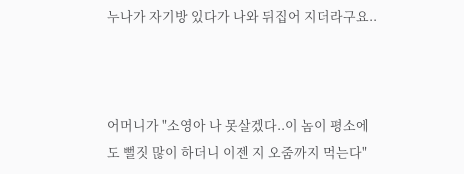누나가 자기방 있다가 나와 뒤집어 지더라구요..



어머니가 "소영아 나 못살겠다..이 놈이 평소에도 뻘짓 많이 하더니 이젠 지 오줌까지 먹는다"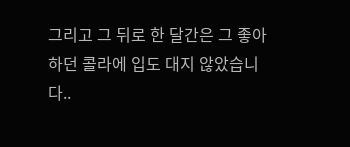그리고 그 뒤로 한 달간은 그 좋아하던 콜라에 입도 대지 않았습니다..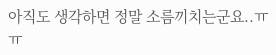아직도 생각하면 정말 소름끼치는군요..ㅠㅠ